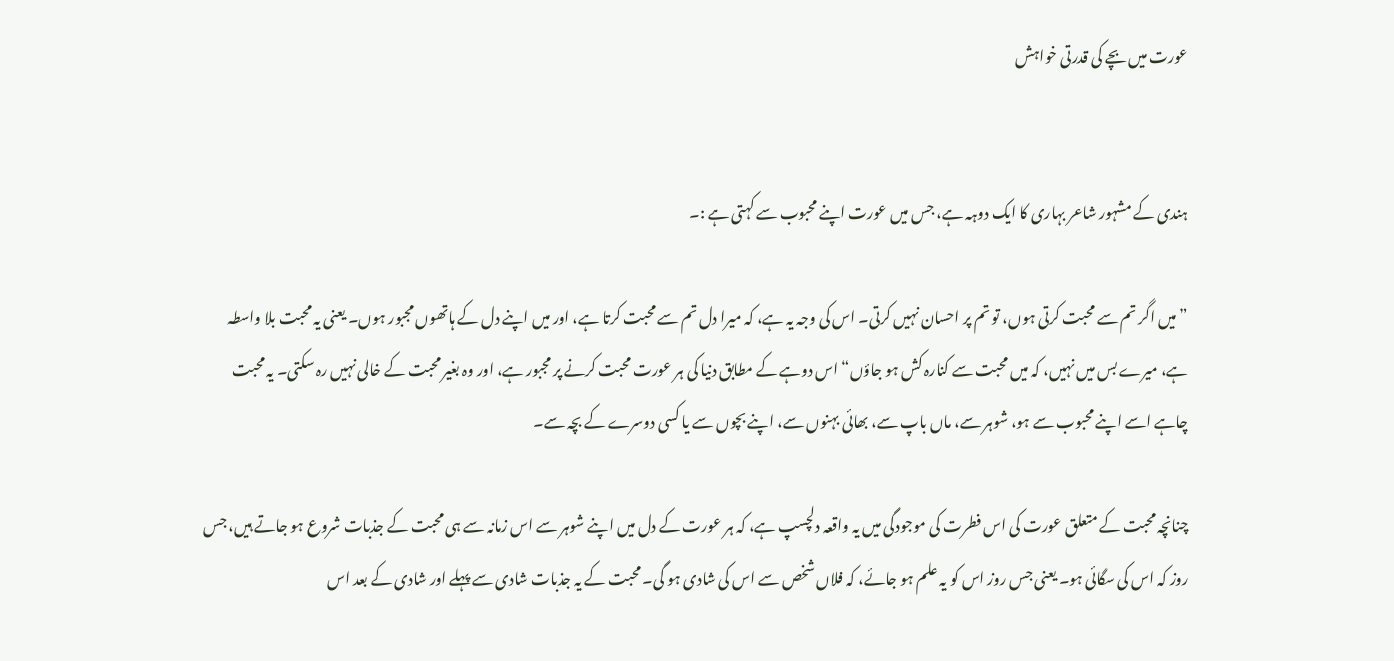عورت میں بچے کی قدرتی خواہش


ہندی کے مشہور شاعر بہاری کا ایک دوہہ ہے، جس میں عورت اپنے محبوب سے کہتی ہے :۔

” میں اگر تم سے محبت کرتی ہوں، تو تم پر احسان نہیں کرتی۔ اس کی وجہ یہ ہے، کہ میرا دل تم سے محبت کرتا ہے، اور میں اپنے دل کے ہاتھوں مجبور ہوں۔ یعنی یہ محبت بلا واسطہ ہے، میرے بس میں نہیں، کہ میں محبت سے کنارہ کش ہو جاؤں“ اس دوہے کے مطابق دنیا کی ہر عورت محبت کرنے پر مجبور ہے، اور وہ بغیر محبت کے خالی نہیں رہ سکتی۔ یہ محبت چاہے اسے اپنے محبوب سے ہو، شوہر سے، ماں باپ سے، بھائی بہنوں سے، اپنے بچوں سے یا کسی دوسرے کے بچہ سے۔

چنانچہ محبت کے متعلق عورت کی اس فطرت کی موجودگی میں یہ واقعہ دلچسپ ہے، کہ ہر عورت کے دل میں اپنے شوہر سے اس زمانہ سے ہی محبت کے جذبات شروع ہو جاتے ہیں، جس روز کہ اس کی سگائی ہو۔ یعنی جس روز اس کو یہ علم ہو جائے، کہ فلاں شخص سے اس کی شادی ہو گی۔ محبت کے یہ جذبات شادی سے پہلے اور شادی کے بعد اس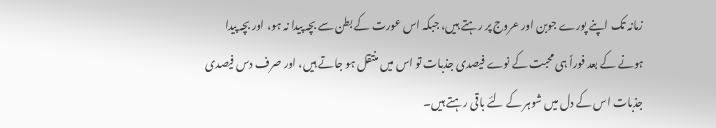زمانہ تک اپنے پورے جوبن اور عروج پر رہتے ہیں، جبکہ اس عورت کے بطن سے بچہ پیدا نہ ہو، اور بچہ پیدا ہونے کے بعد فوراً ہی محبت کے نوے فیصدی جذبات تو اس میں منتقل ہو جاتے ہیں، اور صرف دس فیصدی جذبات اس کے دل میں شوہر کے لئے باقی رہتے ہیں۔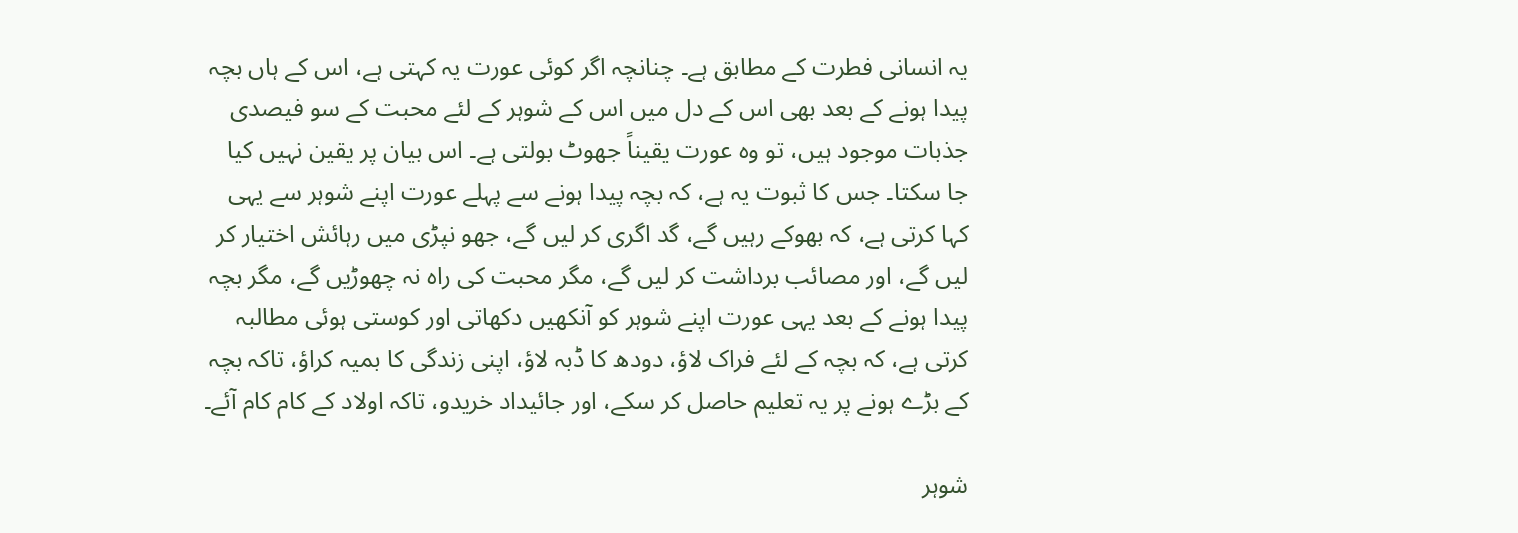یہ انسانی فطرت کے مطابق ہے۔ چنانچہ اگر کوئی عورت یہ کہتی ہے، اس کے ہاں بچہ پیدا ہونے کے بعد بھی اس کے دل میں اس کے شوہر کے لئے محبت کے سو فیصدی جذبات موجود ہیں، تو وہ عورت یقیناً جھوٹ بولتی ہے۔ اس بیان پر یقین نہیں کیا جا سکتا۔ جس کا ثبوت یہ ہے، کہ بچہ پیدا ہونے سے پہلے عورت اپنے شوہر سے یہی کہا کرتی ہے، کہ بھوکے رہیں گے، گد اگری کر لیں گے، جھو نپڑی میں رہائش اختیار کر لیں گے، اور مصائب برداشت کر لیں گے، مگر محبت کی راہ نہ چھوڑیں گے، مگر بچہ پیدا ہونے کے بعد یہی عورت اپنے شوہر کو آنکھیں دکھاتی اور کوستی ہوئی مطالبہ کرتی ہے، کہ بچہ کے لئے فراک لاؤ، دودھ کا ڈبہ لاؤ، اپنی زندگی کا بمیہ کراؤ، تاکہ بچہ کے بڑے ہونے پر یہ تعلیم حاصل کر سکے، اور جائیداد خریدو، تاکہ اولاد کے کام کام آئے۔

شوہر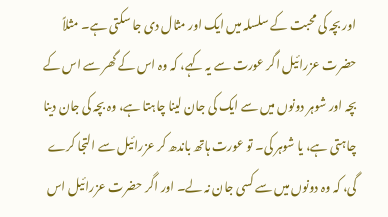اور بچہ کی محبت کے سلسلہ میں ایک اور مثال دی جا سکتی ہے۔ مثلاً حضرت عزرائیل اگر عورت سے یہ کہے، کہ وہ اس کے گھر سے اس کے بچہ اور شوہر دونوں میں سے ایک کی جان لینا چاہتا ہے، وہ بچہ کی جان دینا چاہتی ہے، یا شوہر کی۔ تو عورت ہاتھ باندھ کر عزرائیل سے التجا کرے گی، کہ وہ دونوں میں سے کسی جان نہ لے۔ اور اگر حضرت عزرائیل اس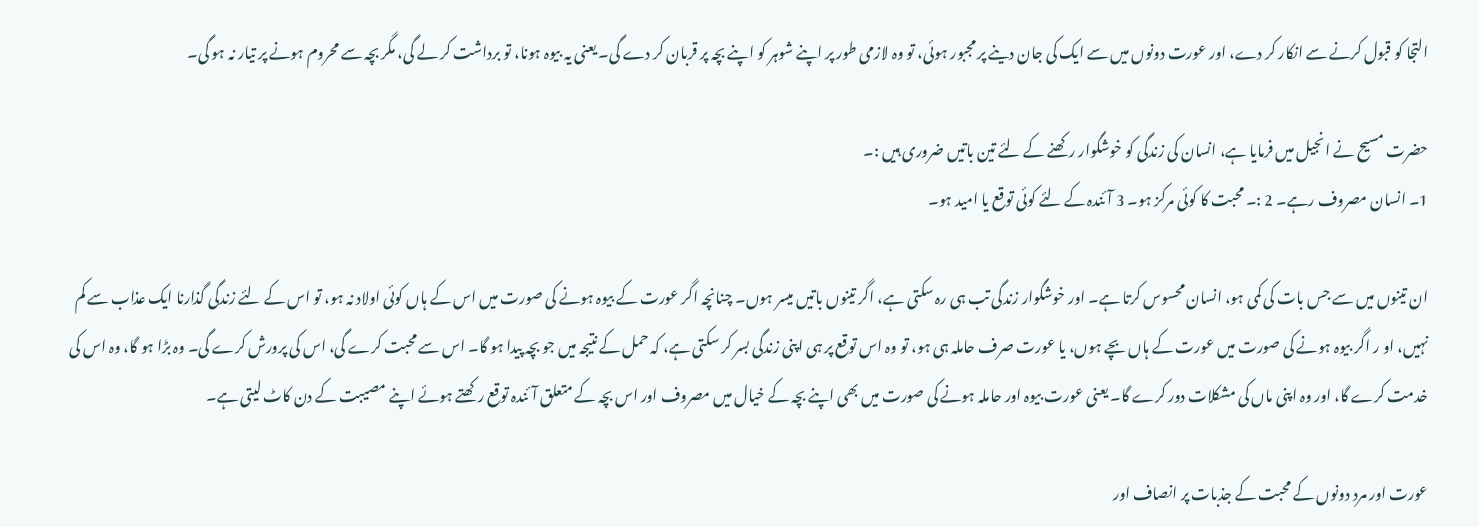التجا کو قبول کرنے سے انکار کر دے، اور عورت دونوں میں سے ایک کی جان دینے پر مجبور ہوئی، تو وہ لازمی طور پر اپنے شوہر کو اپنے بچہ پر قربان کر دے گی۔ یعنی یہ بیوہ ہونا، تو برداشت کر لے گی، مگر بچہ سے محروم ہونے پر تیار نہ ہو گی۔

حضرت مسیح نے انجیل میں فرمایا ہے، انسان کی زندگی کو خوشگوار رکھنے کے لئے تین باتیں ضروری ہیں :۔
1۔ انسان مصروف رہے۔ 2 :۔ محبت کا کوئی مرکز ہو۔ 3 آئندہ کے لئے کوئی توقع یا امید ہو۔

ان تینوں میں سے جس بات کی کمی ہو، انسان محسوس کرتا ہے۔ اور خوشگوار زندگی تب ہی رہ سکتی ہے، اگر تینوں باتیں میسر ہوں۔ چنانچہ اگر عورت کے بیوہ ہونے کی صورت میں اس کے ہاں کوئی اولاد نہ ہو، تو اس کے لئے زندگی گذارنا ایک عذاب سے کم نہیں، او ر اگر بیوہ ہونے کی صورت میں عورت کے ہاں بچے ہوں، یا عورت صرف حاملہ ہی ہو، تو وہ اس توقع پر ہی اپنی زندگی بسر کر سکتی ہے، کہ حمل کے نتیجہ میں جو بچہ پیدا ہو گا۔ اس سے محبت کرے گی، اس کی پرورش کرے گی۔ وہ بڑا ہو گا، وہ اس کی خدمت کرے گا، اور وہ اپنی ماں کی مشکلات دور کرے گا۔ یعنی عورت بیوہ اور حاملہ ہونے کی صورت میں بھی اپنے بچہ کے خیال میں مصروف اور اس بچہ کے متعلق آ ئندہ توقع رکھتے ہوئے اپنے مصیبت کے دن کاٹ لیتی ہے۔

عورت اور مرد دونوں کے محبت کے جذبات پر انصاف اور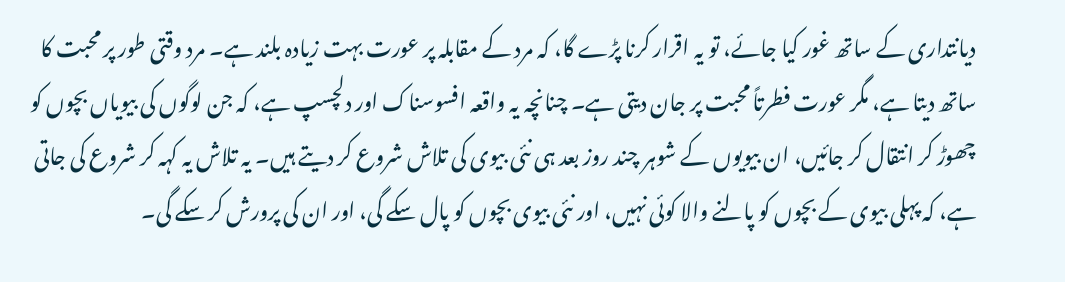دیانتداری کے ساتھ غور کیا جائے، تو یہ اقرار کرنا پڑے گا، کہ مرد کے مقابلہ پر عورت بہت زیادہ بلند ہے۔ مرد وقتی طور پر محبت کا ساتھ دیتا ہے، مگر عورت فطرتاً محبت پر جان دیتی ہے۔ چنانچہ یہ واقعہ افسوسناک اور دلچسپ ہے، کہ جن لوگوں کی بیویاں بچوں کو چھوڑ کر انتقال کر جائیں، ان بیویوں کے شوہر چند روز بعد ہی نئی بیوی کی تلاش شروع کر دیتے ہیں۔ یہ تلاش یہ کہہ کر شروع کی جاتی ہے، کہ پہلی بیوی کے بچوں کو پالنے والا کوئی نہیں، اور نئی بیوی بچوں کو پال سکے گی، اور ان کی پرورش کر سکے گی۔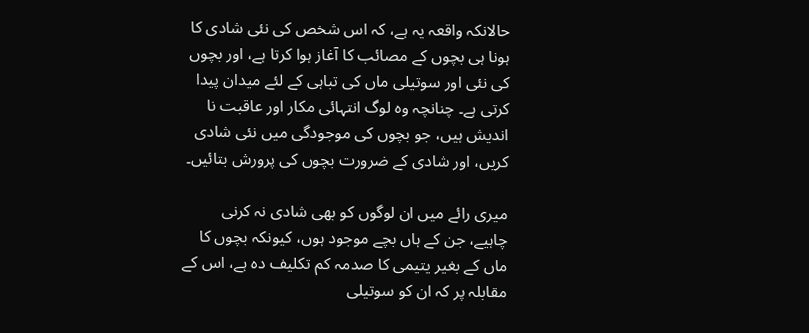حالانکہ واقعہ یہ ہے، کہ اس شخص کی نئی شادی کا ہونا ہی بچوں کے مصائب کا آغاز ہوا کرتا ہے، اور بچوں کی نئی اور سوتیلی ماں کی تباہی کے لئے میدان پیدا کرتی ہے۔ چنانچہ وہ لوگ انتہائی مکار اور عاقبت نا اندیش ہیں، جو بچوں کی موجودگی میں نئی شادی کریں، اور شادی کے ضرورت بچوں کی پرورش بتائیں۔

میری رائے میں ان لوگوں کو بھی شادی نہ کرنی چاہیے، جن کے ہاں بچے موجود ہوں، کیونکہ بچوں کا ماں کے بغیر یتیمی کا صدمہ کم تکلیف دہ ہے، اس کے مقابلہ پر کہ ان کو سوتیلی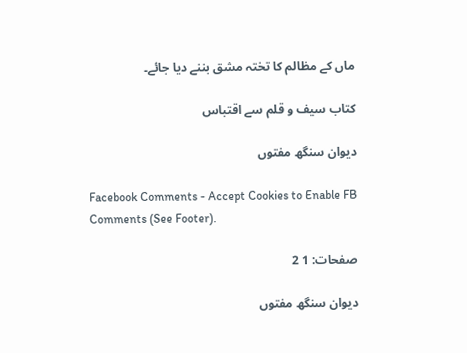ماں کے مظالم کا تختہ مشق بننے دیا جائے۔

کتاب سیف و قلم سے اقتباس

دیوان سنگھ مفتوں

Facebook Comments - Accept Cookies to Enable FB Comments (See Footer).

صفحات: 1 2

دیوان سنگھ مفتوں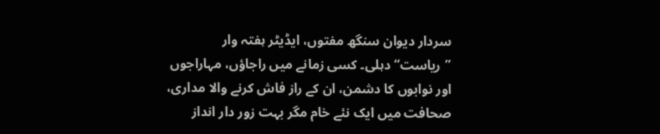سردار دیوان سنگھ مفتوں، ایڈیٹر ہفتہ وار ”ریاست“ دہلی۔ کسی زمانے میں راجاؤں، مہاراجوں اور نوابوں کا دشمن، ان کے راز فاش کرنے والا مداری، صحافت میں ایک نئے خام مگر بہت زور دار انداز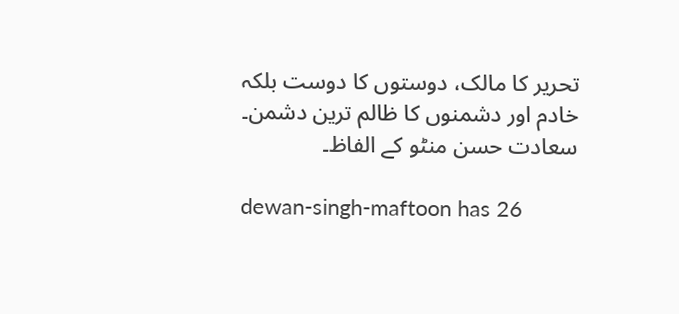تحریر کا مالک، دوستوں کا دوست بلکہ خادم اور دشمنوں کا ظالم ترین دشمن۔ سعادت حسن منٹو کے الفاظ۔

dewan-singh-maftoon has 26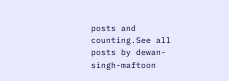posts and counting.See all posts by dewan-singh-maftoon